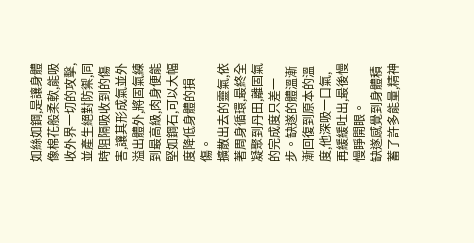如絲如鋼,是讓身體像棉花般柔軟,能吸收外界一切的攻擊,並產生絕對防禦,同時阻隔吸收到的傷害,讓其形成氣並外溢出體外,將固氣練到最高級,肉身便能堅如鋼石,可以大幅度降低身體的損傷。
擴散出去的靈氣,依著周身循環,最終全凝聚到丹田,離固氣的完成度只差一步。缺遂的體溫漸漸回復到原本的溫度,他深吸一口氣,再緩緩吐出,最後慢慢睜開眼。
缺遂感覺到身體積蓄了許多能量,精神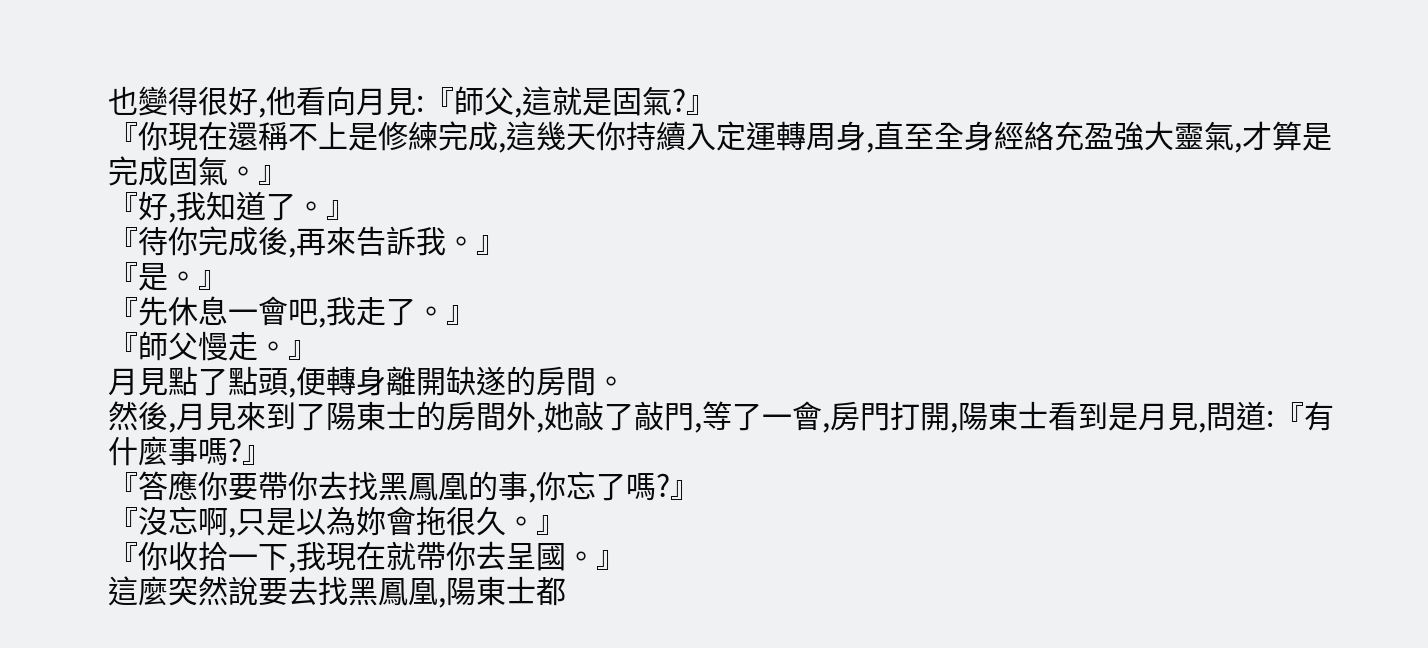也變得很好,他看向月見:『師父,這就是固氣?』
『你現在還稱不上是修練完成,這幾天你持續入定運轉周身,直至全身經絡充盈強大靈氣,才算是完成固氣。』
『好,我知道了。』
『待你完成後,再來告訴我。』
『是。』
『先休息一會吧,我走了。』
『師父慢走。』
月見點了點頭,便轉身離開缺遂的房間。
然後,月見來到了陽東士的房間外,她敲了敲門,等了一會,房門打開,陽東士看到是月見,問道:『有什麼事嗎?』
『答應你要帶你去找黑鳳凰的事,你忘了嗎?』
『沒忘啊,只是以為妳會拖很久。』
『你收拾一下,我現在就帶你去呈國。』
這麼突然說要去找黑鳳凰,陽東士都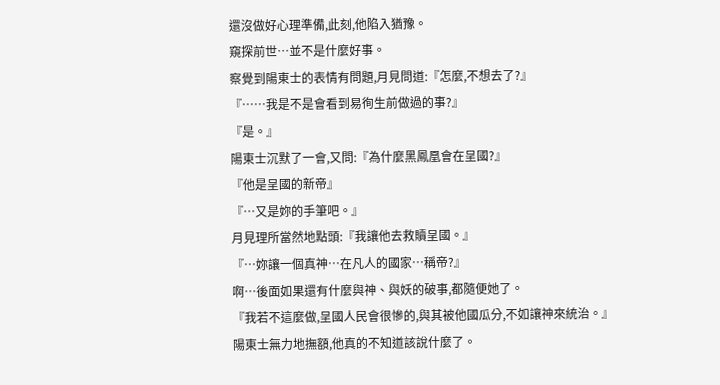還沒做好心理準備,此刻,他陷入猶豫。
窺探前世…並不是什麼好事。
察覺到陽東士的表情有問題,月見問道:『怎麼,不想去了?』
『……我是不是會看到易徇生前做過的事?』
『是。』
陽東士沉默了一會,又問:『為什麼黑鳳凰會在呈國?』
『他是呈國的新帝』
『…又是妳的手筆吧。』
月見理所當然地點頭:『我讓他去救贖呈國。』
『…妳讓一個真神…在凡人的國家…稱帝?』
啊…後面如果還有什麼與神、與妖的破事,都隨便她了。
『我若不這麼做,呈國人民會很慘的,與其被他國瓜分,不如讓神來統治。』
陽東士無力地撫額,他真的不知道該說什麼了。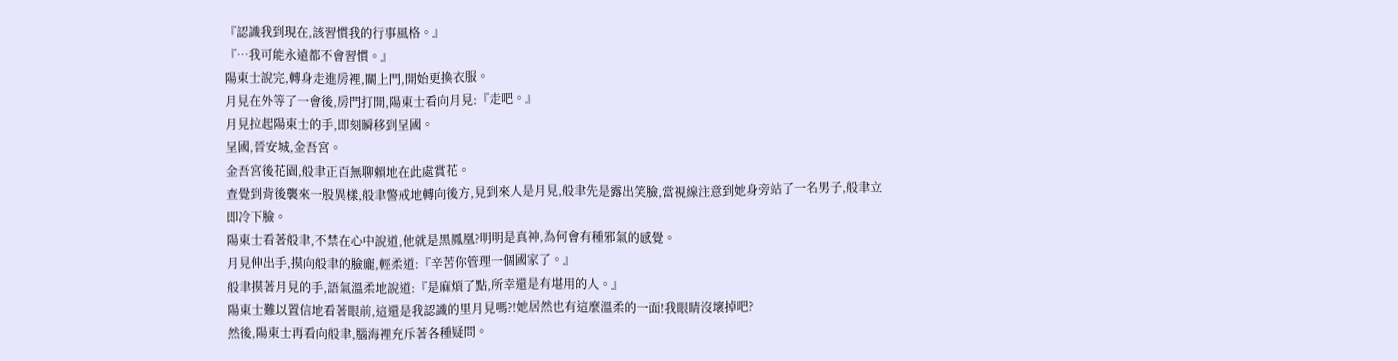『認識我到現在,該習慣我的行事風格。』
『…我可能永遠都不會習慣。』
陽東士說完,轉身走進房裡,關上門,開始更換衣服。
月見在外等了一會後,房門打開,陽東士看向月見:『走吧。』
月見拉起陽東士的手,即刻瞬移到呈國。
呈國,晉安城,金吾宮。
金吾宮後花園,般聿正百無聊賴地在此處賞花。
查覺到背後襲來一股異樣,般聿警戒地轉向後方,見到來人是月見,般聿先是露出笑臉,當視線注意到她身旁站了一名男子,般聿立即冷下臉。
陽東士看著般聿,不禁在心中說道,他就是黑鳳凰?明明是真神,為何會有種邪氣的感覺。
月見伸出手,摸向般聿的臉龐,輕柔道:『辛苦你管理一個國家了。』
般聿摸著月見的手,語氣溫柔地說道:『是麻煩了點,所幸還是有堪用的人。』
陽東士難以置信地看著眼前,這還是我認識的里月見嗎?!她居然也有這麼溫柔的一面!我眼睛沒壞掉吧?
然後,陽東士再看向般聿,腦海裡充斥著各種疑問。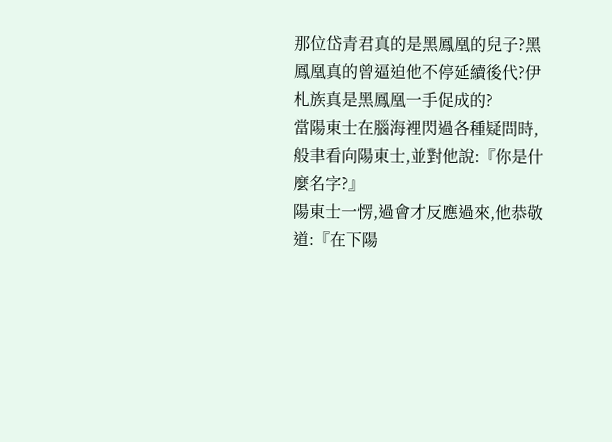那位岱青君真的是黑鳳凰的兒子?黑鳳凰真的曾逼迫他不停延續後代?伊札族真是黑鳳凰一手促成的?
當陽東士在腦海裡閃過各種疑問時,般聿看向陽東士,並對他說:『你是什麼名字?』
陽東士一愣,過會才反應過來,他恭敬道:『在下陽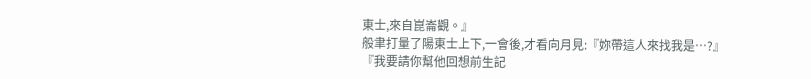東士,來自崑崙觀。』
般聿打量了陽東士上下,一會後,才看向月見:『妳帶這人來找我是…?』
『我要請你幫他回想前生記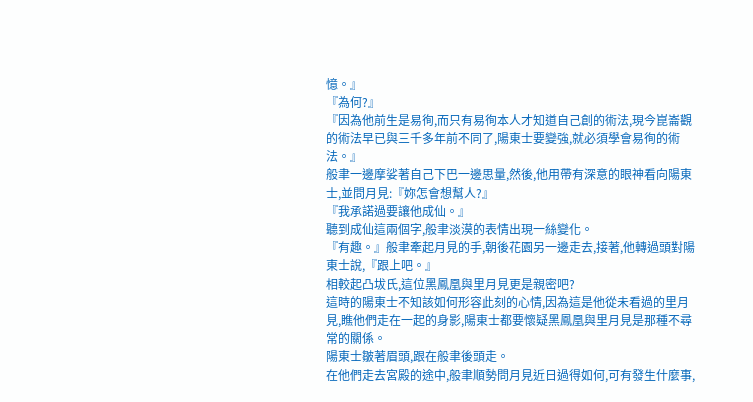憶。』
『為何?』
『因為他前生是易徇,而只有易徇本人才知道自己創的術法,現今崑崙觀的術法早已與三千多年前不同了,陽東士要變強,就必須學會易徇的術法。』
般聿一邊摩娑著自己下巴一邊思量,然後,他用帶有深意的眼神看向陽東士,並問月見:『妳怎會想幫人?』
『我承諾過要讓他成仙。』
聽到成仙這兩個字,般聿淡漠的表情出現一絲變化。
『有趣。』般聿牽起月見的手,朝後花園另一邊走去,接著,他轉過頭對陽東士說,『跟上吧。』
相較起凸坺氏,這位黑鳳凰與里月見更是親密吧?
這時的陽東士不知該如何形容此刻的心情,因為這是他從未看過的里月見,瞧他們走在一起的身影,陽東士都要懷疑黑鳳凰與里月見是那種不尋常的關係。
陽東士皺著眉頭,跟在般聿後頭走。
在他們走去宮殿的途中,般聿順勢問月見近日過得如何,可有發生什麼事,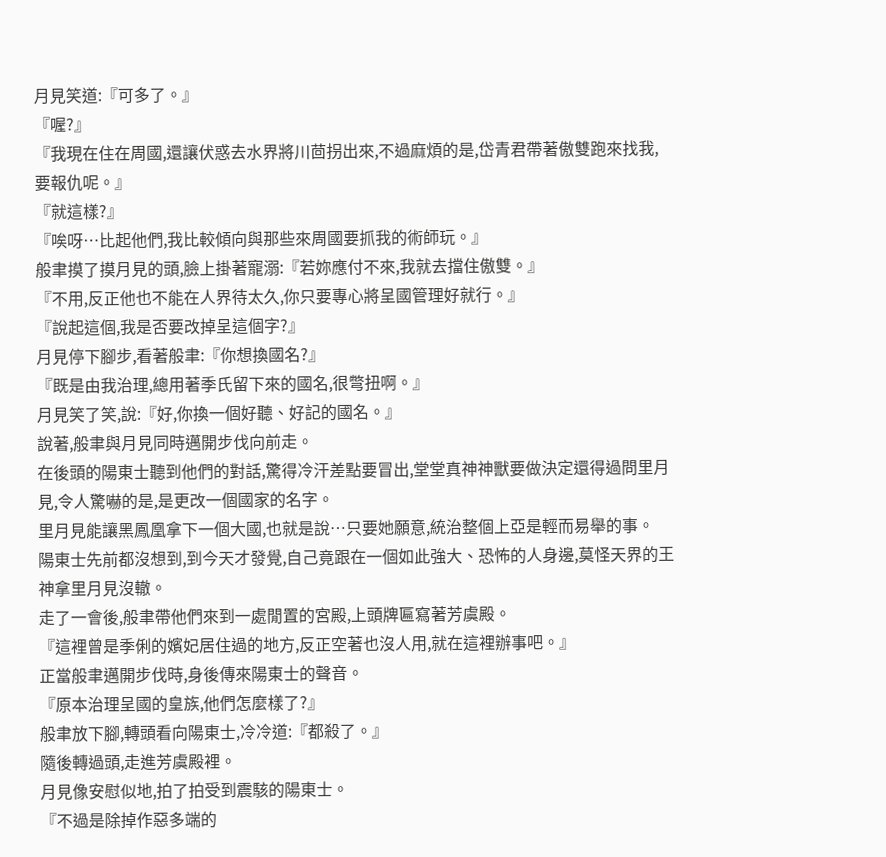月見笑道:『可多了。』
『喔?』
『我現在住在周國,還讓伏惑去水界將川茴拐出來,不過麻煩的是,岱青君帶著傲雙跑來找我,要報仇呢。』
『就這樣?』
『唉呀…比起他們,我比較傾向與那些來周國要抓我的術師玩。』
般聿摸了摸月見的頭,臉上掛著寵溺:『若妳應付不來,我就去擋住傲雙。』
『不用,反正他也不能在人界待太久,你只要專心將呈國管理好就行。』
『說起這個,我是否要改掉呈這個字?』
月見停下腳步,看著般聿:『你想換國名?』
『既是由我治理,總用著季氏留下來的國名,很彆扭啊。』
月見笑了笑,說:『好,你換一個好聽、好記的國名。』
說著,般聿與月見同時邁開步伐向前走。
在後頭的陽東士聽到他們的對話,驚得冷汗差點要冒出,堂堂真神神獸要做決定還得過問里月見,令人驚嚇的是,是更改一個國家的名字。
里月見能讓黑鳳凰拿下一個大國,也就是說…只要她願意,統治整個上亞是輕而易舉的事。
陽東士先前都沒想到,到今天才發覺,自己竟跟在一個如此強大、恐怖的人身邊,莫怪天界的王神拿里月見沒轍。
走了一會後,般聿帶他們來到一處閒置的宮殿,上頭牌匾寫著芳虞殿。
『這裡曾是季俐的嬪妃居住過的地方,反正空著也沒人用,就在這裡辦事吧。』
正當般聿邁開步伐時,身後傳來陽東士的聲音。
『原本治理呈國的皇族,他們怎麼樣了?』
般聿放下腳,轉頭看向陽東士,冷冷道:『都殺了。』
隨後轉過頭,走進芳虞殿裡。
月見像安慰似地,拍了拍受到震駭的陽東士。
『不過是除掉作惡多端的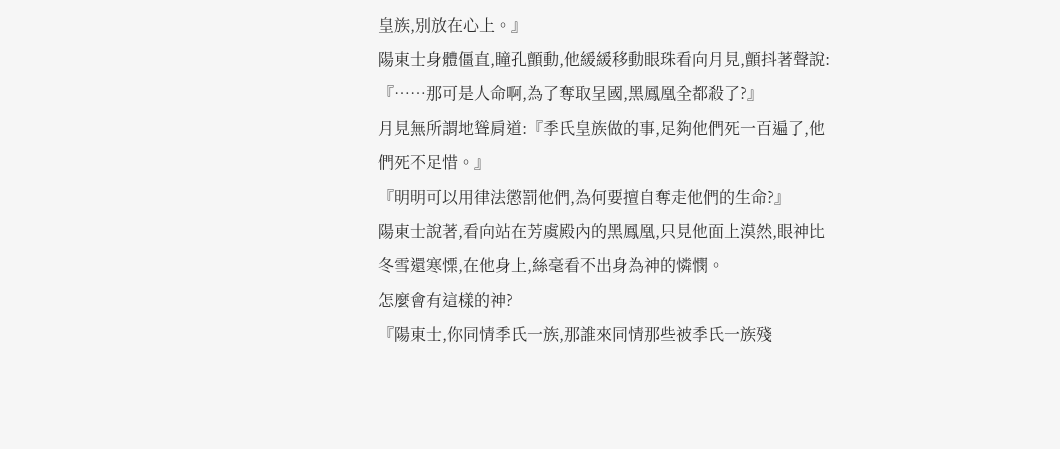皇族,別放在心上。』
陽東士身體僵直,瞳孔顫動,他緩緩移動眼珠看向月見,顫抖著聲說:『……那可是人命啊,為了奪取呈國,黑鳳凰全都殺了?』
月見無所謂地聳肩道:『季氏皇族做的事,足夠他們死一百遍了,他們死不足惜。』
『明明可以用律法懲罰他們,為何要擅自奪走他們的生命?』
陽東士說著,看向站在芳虞殿內的黑鳳凰,只見他面上漠然,眼神比冬雪還寒慄,在他身上,絲毫看不出身為神的憐憫。
怎麼會有這樣的神?
『陽東士,你同情季氏一族,那誰來同情那些被季氏一族殘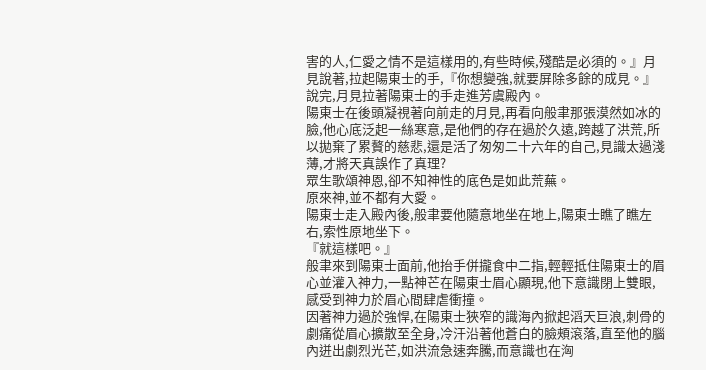害的人,仁愛之情不是這樣用的,有些時候,殘酷是必須的。』月見說著,拉起陽東士的手,『你想變強,就要屏除多餘的成見。』
說完,月見拉著陽東士的手走進芳虞殿內。
陽東士在後頭凝視著向前走的月見,再看向般聿那張漠然如冰的臉,他心底泛起一絲寒意,是他們的存在過於久遠,跨越了洪荒,所以拋棄了累贅的慈悲,還是活了匆匆二十六年的自己,見識太過淺薄,才將天真誤作了真理?
眾生歌頌神恩,卻不知神性的底色是如此荒蕪。
原來神,並不都有大愛。
陽東士走入殿內後,般聿要他隨意地坐在地上,陽東士瞧了瞧左右,索性原地坐下。
『就這樣吧。』
般聿來到陽東士面前,他抬手併攏食中二指,輕輕抵住陽東士的眉心並灌入神力,一點神芒在陽東士眉心顯現,他下意識閉上雙眼,感受到神力於眉心間肆虐衝撞。
因著神力過於強悍,在陽東士狹窄的識海內掀起滔天巨浪,刺骨的劇痛從眉心擴散至全身,冷汗沿著他蒼白的臉頰滾落,直至他的腦內迸出劇烈光芒,如洪流急速奔騰,而意識也在洶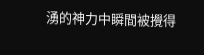湧的神力中瞬間被攪得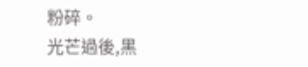粉碎。
光芒過後,黑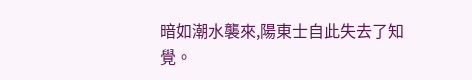暗如潮水襲來,陽東士自此失去了知覺。